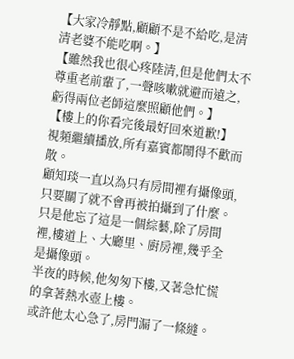【大家冷靜點,顧顧不是不給吃,是清清老婆不能吃啊。】
【雖然我也很心疼陸清,但是他們太不尊重老前輩了,一聲咳嗽就避而遠之,虧得兩位老師這麼照顧他們。】
【樓上的你看完後最好回來道歉!】
視頻繼續播放,所有嘉賓都鬧得不歡而散。
顧知琰一直以為只有房間裡有攝像頭,只要關了就不會再被拍攝到了什麼。
只是他忘了這是一個綜藝,除了房間裡,樓道上、大廳里、廚房裡,幾乎全是攝像頭。
半夜的時候,他匆匆下樓,又著急忙慌的拿著熱水壺上樓。
或許他太心急了,房門漏了一條縫。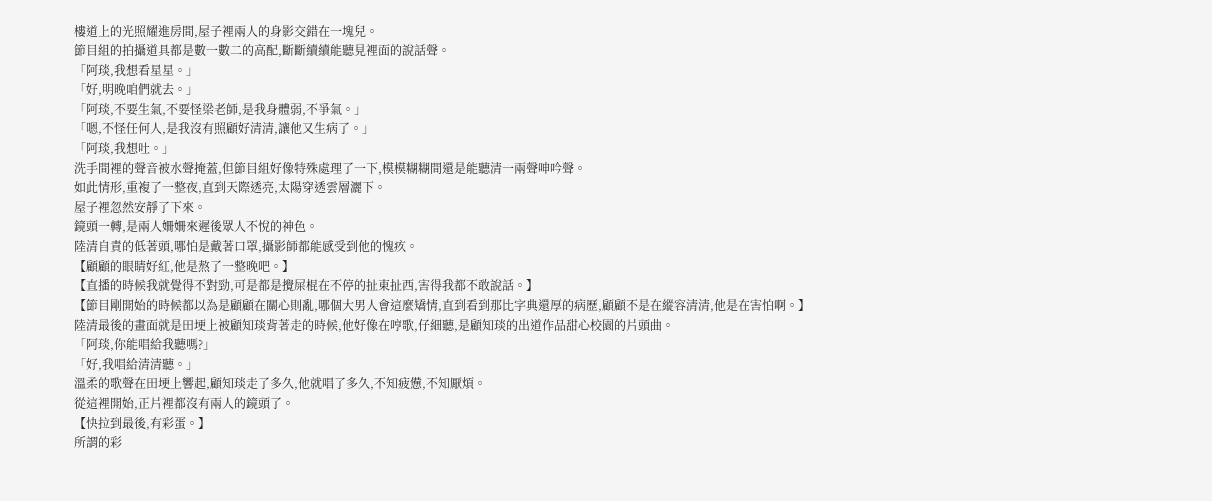樓道上的光照耀進房間,屋子裡兩人的身影交錯在一塊兒。
節目組的拍攝道具都是數一數二的高配,斷斷續續能聽見裡面的說話聲。
「阿琰,我想看星星。」
「好,明晚咱們就去。」
「阿琰,不要生氣,不要怪梁老師,是我身體弱,不爭氣。」
「嗯,不怪任何人,是我沒有照顧好清清,讓他又生病了。」
「阿琰,我想吐。」
洗手間裡的聲音被水聲掩蓋,但節目組好像特殊處理了一下,模模糊糊間還是能聽清一兩聲呻吟聲。
如此情形,重複了一整夜,直到天際透亮,太陽穿透雲層灑下。
屋子裡忽然安靜了下來。
鏡頭一轉,是兩人姍姍來遲後眾人不悅的神色。
陸清自責的低著頭,哪怕是戴著口罩,攝影師都能感受到他的愧疚。
【顧顧的眼睛好紅,他是熬了一整晚吧。】
【直播的時候我就覺得不對勁,可是都是攪屎棍在不停的扯東扯西,害得我都不敢說話。】
【節目剛開始的時候都以為是顧顧在關心則亂,哪個大男人會這麼矯情,直到看到那比字典還厚的病歷,顧顧不是在縱容清清,他是在害怕啊。】
陸清最後的畫面就是田埂上被顧知琰背著走的時候,他好像在哼歌,仔細聽,是顧知琰的出道作品甜心校園的片頭曲。
「阿琰,你能唱給我聽嗎?」
「好,我唱給清清聽。」
溫柔的歌聲在田埂上響起,顧知琰走了多久,他就唱了多久,不知疲憊,不知厭煩。
從這裡開始,正片裡都沒有兩人的鏡頭了。
【快拉到最後,有彩蛋。】
所謂的彩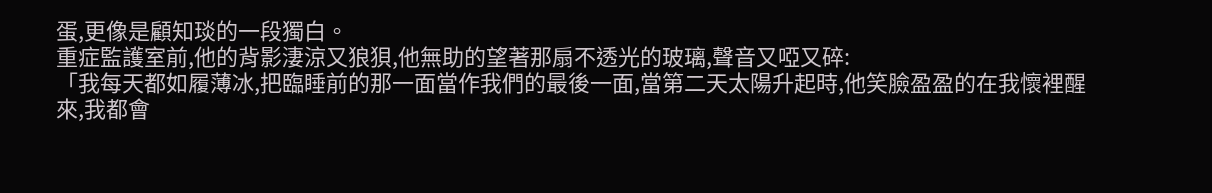蛋,更像是顧知琰的一段獨白。
重症監護室前,他的背影淒涼又狼狽,他無助的望著那扇不透光的玻璃,聲音又啞又碎:
「我每天都如履薄冰,把臨睡前的那一面當作我們的最後一面,當第二天太陽升起時,他笑臉盈盈的在我懷裡醒來,我都會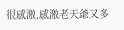很感激,感激老天爺又多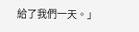給了我們一天。」